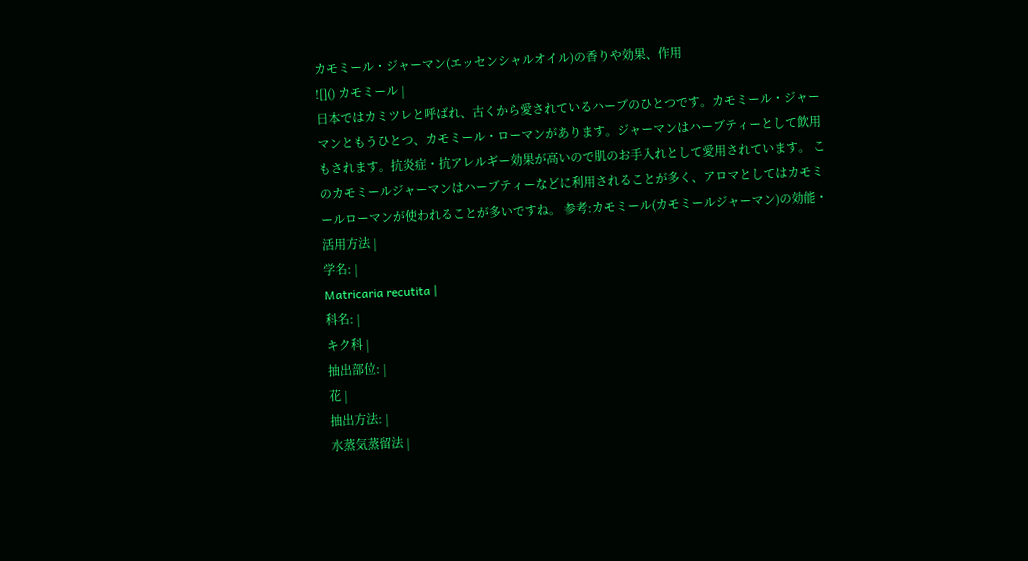カモミール・ジャーマン(エッセンシャルオイル)の香りや効果、作用
![]() カモミール |
日本ではカミツレと呼ばれ、古くから愛されているハーブのひとつです。カモミール・ジャーマンともうひとつ、カモミール・ローマンがあります。ジャーマンはハーブティーとして飲用もされます。抗炎症・抗アレルギー効果が高いので肌のお手入れとして愛用されています。 このカモミールジャーマンはハーブティーなどに利用されることが多く、アロマとしてはカモミールローマンが使われることが多いですね。 参考:カモミール(カモミールジャーマン)の効能・活用方法 |
学名: |
Matricaria recutita |
科名: |
キク科 |
抽出部位: |
花 |
抽出方法: |
水蒸気蒸留法 |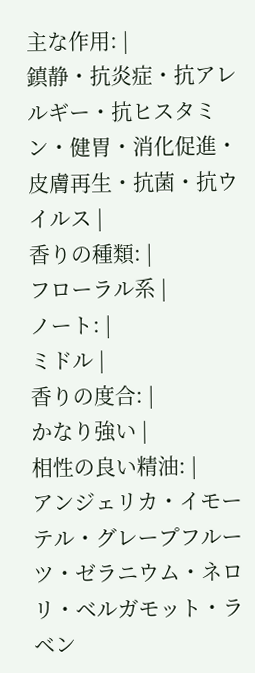主な作用: |
鎮静・抗炎症・抗アレルギー・抗ヒスタミン・健胃・消化促進・皮膚再生・抗菌・抗ウイルス |
香りの種類: |
フローラル系 |
ノート: |
ミドル |
香りの度合: |
かなり強い |
相性の良い精油: |
アンジェリカ・イモーテル・グレープフルーツ・ゼラニウム・ネロリ・ベルガモット・ラベン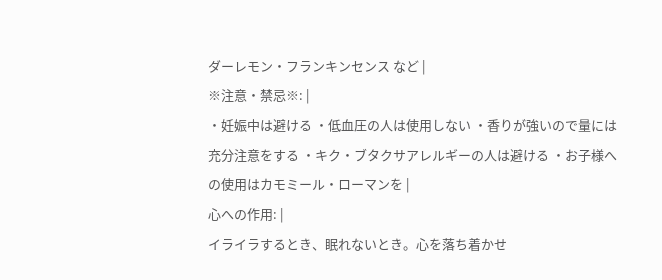ダーレモン・フランキンセンス など |
※注意・禁忌※: |
・妊娠中は避ける ・低血圧の人は使用しない ・香りが強いので量には充分注意をする ・キク・ブタクサアレルギーの人は避ける ・お子様への使用はカモミール・ローマンを |
心への作用: |
イライラするとき、眠れないとき。心を落ち着かせ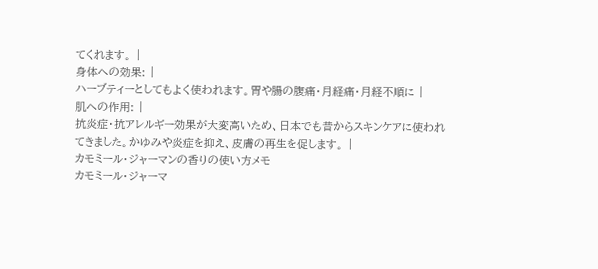てくれます。 |
身体への効果: |
ハーブティーとしてもよく使われます。胃や腸の腹痛・月経痛・月経不順に |
肌への作用: |
抗炎症・抗アレルギー効果が大変高いため、日本でも昔からスキンケアに使われてきました。かゆみや炎症を抑え、皮膚の再生を促します。 |
カモミール・ジャーマンの香りの使い方メモ
カモミール・ジャーマ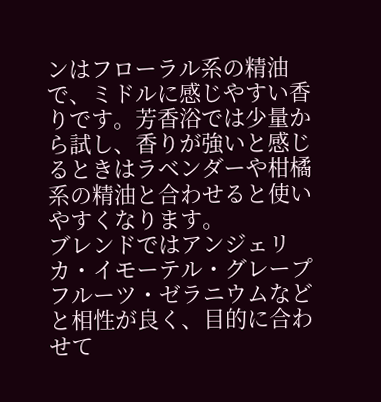ンはフローラル系の精油で、ミドルに感じやすい香りです。芳香浴では少量から試し、香りが強いと感じるときはラベンダーや柑橘系の精油と合わせると使いやすくなります。
ブレンドではアンジェリカ・イモーテル・グレープフルーツ・ゼラニウムなどと相性が良く、目的に合わせて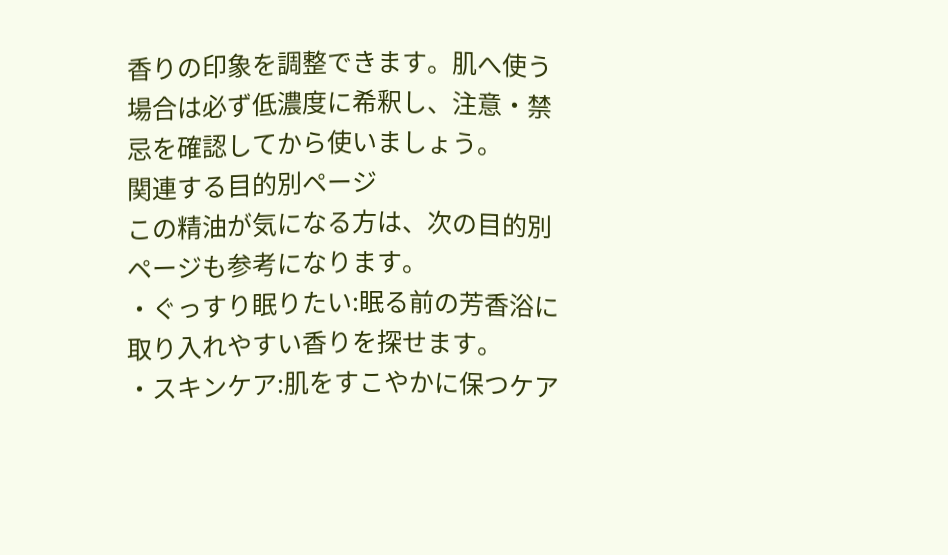香りの印象を調整できます。肌へ使う場合は必ず低濃度に希釈し、注意・禁忌を確認してから使いましょう。
関連する目的別ページ
この精油が気になる方は、次の目的別ページも参考になります。
・ぐっすり眠りたい:眠る前の芳香浴に取り入れやすい香りを探せます。
・スキンケア:肌をすこやかに保つケア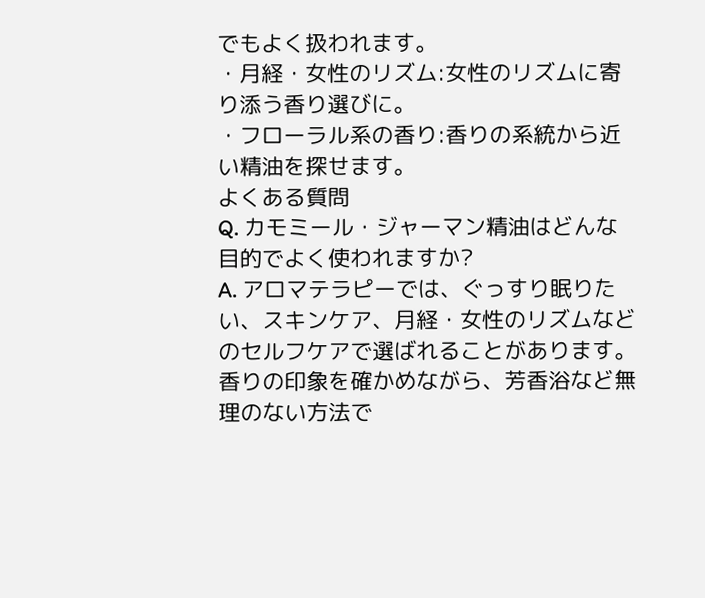でもよく扱われます。
・月経・女性のリズム:女性のリズムに寄り添う香り選びに。
・フローラル系の香り:香りの系統から近い精油を探せます。
よくある質問
Q. カモミール・ジャーマン精油はどんな目的でよく使われますか?
A. アロマテラピーでは、ぐっすり眠りたい、スキンケア、月経・女性のリズムなどのセルフケアで選ばれることがあります。香りの印象を確かめながら、芳香浴など無理のない方法で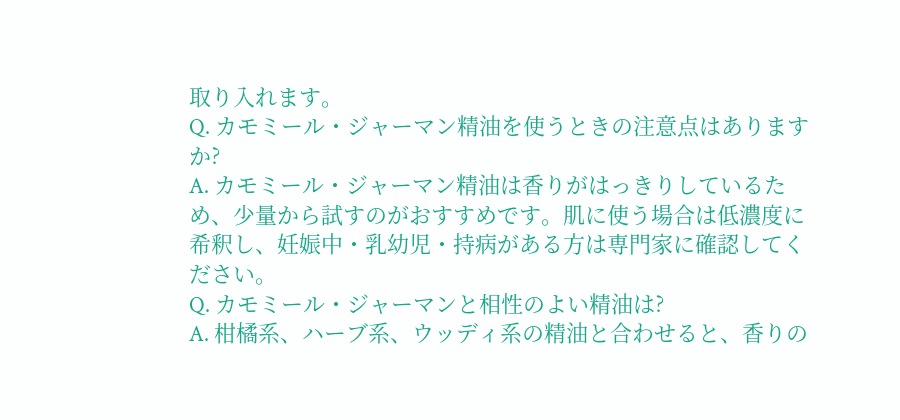取り入れます。
Q. カモミール・ジャーマン精油を使うときの注意点はありますか?
A. カモミール・ジャーマン精油は香りがはっきりしているため、少量から試すのがおすすめです。肌に使う場合は低濃度に希釈し、妊娠中・乳幼児・持病がある方は専門家に確認してください。
Q. カモミール・ジャーマンと相性のよい精油は?
A. 柑橘系、ハーブ系、ウッディ系の精油と合わせると、香りの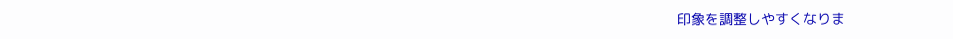印象を調整しやすくなりま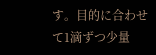す。目的に合わせて1滴ずつ少量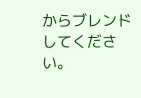からブレンドしてください。